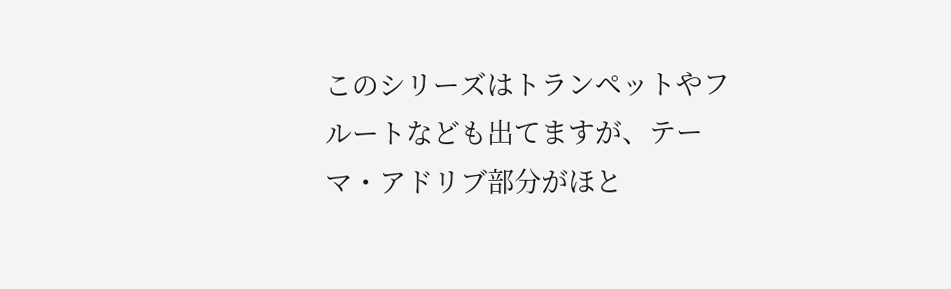このシリーズはトランペットやフルートなども出てますが、テーマ・アドリブ部分がほと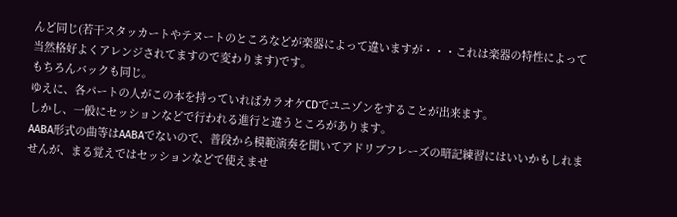んど同じ(若干スタッカートやテヌートのところなどが楽器によって違いますが・・・これは楽器の特性によって当然格好よくアレンジされてますので変わります)です。
もちろんバックも同じ。
ゆえに、各パートの人がこの本を持っていればカラオケCDでユニゾンをすることが出来ます。
しかし、一般にセッションなどで行われる進行と違うところがあります。
AABA形式の曲等はAABAでないので、普段から模範演奏を聞いてアドリブフレーズの暗記練習にはいいかもしれませんが、まる覚えではセッションなどで使えませ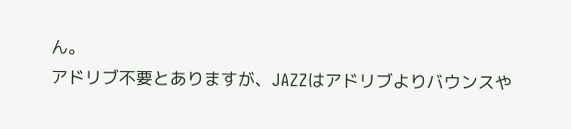ん。
アドリブ不要とありますが、JAZZはアドリブよりバウンスや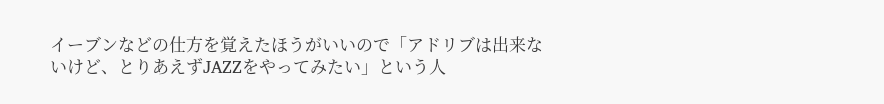イーブンなどの仕方を覚えたほうがいいので「アドリブは出来ないけど、とりあえずJAZZをやってみたい」という人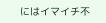にはイマイチ不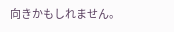向きかもしれません。